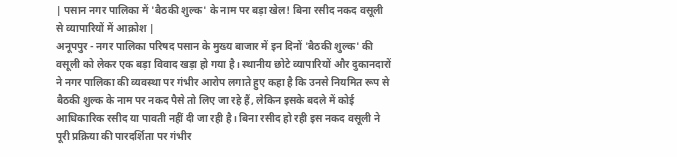| पसान नगर पालिका में 'बैठकी शुल्क' के नाम पर बड़ा खेल! बिना रसीद नकद वसूली से व्यापारियों में आक्रोश |
अनूपपुर - नगर पालिका परिषद पसान के मुख्य बाजार में इन दिनों 'बैठकी शुल्क' की वसूली को लेकर एक बड़ा विवाद खड़ा हो गया है। स्थानीय छोटे व्यापारियों और दुकानदारों ने नगर पालिका की व्यवस्था पर गंभीर आरोप लगाते हुए कहा है कि उनसे नियमित रूप से बैठकी शुल्क के नाम पर नकद पैसे तो लिए जा रहे हैं, लेकिन इसके बदले में कोई आधिकारिक रसीद या पावती नहीं दी जा रही है। बिना रसीद हो रही इस नकद वसूली ने पूरी प्रक्रिया की पारदर्शिता पर गंभीर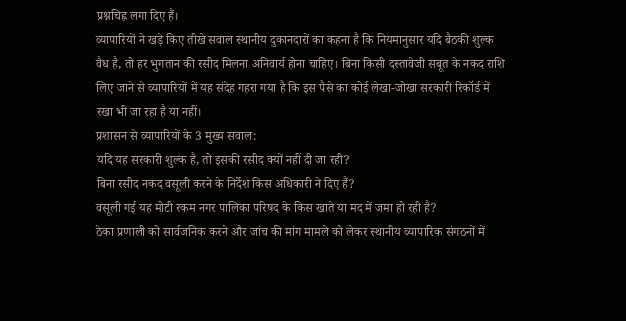प्रश्नचिह्न लगा दिए हैं।
व्यापारियों ने खड़े किए तीखे सवाल स्थानीय दुकानदारों का कहना है कि नियमानुसार यदि बैठकी शुल्क वैध है, तो हर भुगतान की रसीद मिलना अनिवार्य होना चाहिए। बिना किसी दस्तावेजी सबूत के नकद राशि लिए जाने से व्यापारियों में यह संदेह गहरा गया है कि इस पैसे का कोई लेखा-जोखा सरकारी रिकॉर्ड में रखा भी जा रहा है या नहीं।
प्रशासन से व्यापारियों के 3 मुख्य सवाल:
यदि यह सरकारी शुल्क है, तो इसकी रसीद क्यों नहीं दी जा रही?
बिना रसीद नकद वसूली करने के निर्देश किस अधिकारी ने दिए हैं?
वसूली गई यह मोटी रकम नगर पालिका परिषद के किस खाते या मद में जमा हो रही है?
ठेका प्रणाली को सार्वजनिक करने और जांच की मांग मामले को लेकर स्थानीय व्यापारिक संगठनों में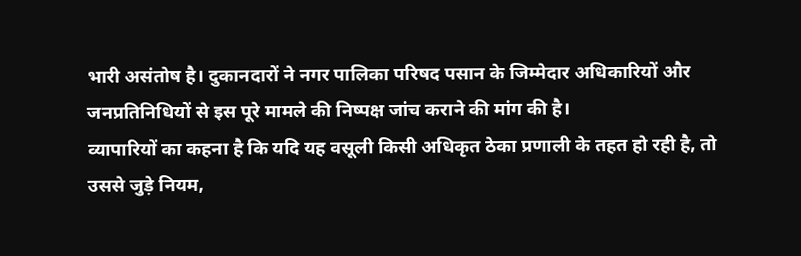भारी असंतोष है। दुकानदारों ने नगर पालिका परिषद पसान के जिम्मेदार अधिकारियों और जनप्रतिनिधियों से इस पूरे मामले की निष्पक्ष जांच कराने की मांग की है।
व्यापारियों का कहना है कि यदि यह वसूली किसी अधिकृत ठेका प्रणाली के तहत हो रही है, तो उससे जुड़े नियम,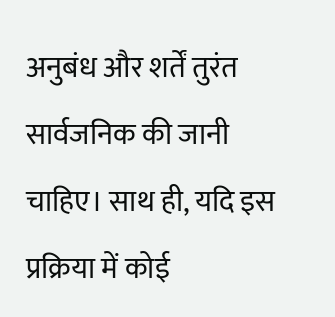अनुबंध और शर्तें तुरंत सार्वजनिक की जानी चाहिए। साथ ही, यदि इस प्रक्रिया में कोई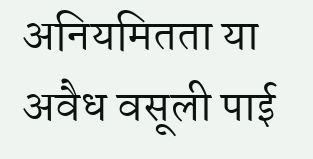अनियमितता या अवैध वसूली पाई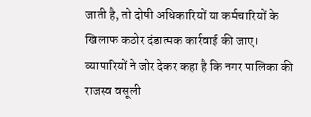जाती है, तो दोषी अधिकारियों या कर्मचारियों के खिलाफ कठोर दंडात्मक कार्रवाई की जाए। व्यापारियों ने जोर देकर कहा है कि नगर पालिका की राजस्व वसूली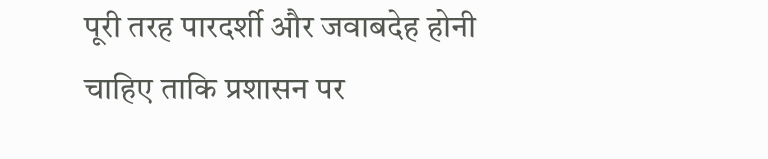पूरी तरह पारदर्शी और जवाबदेह होनी चाहिए ताकि प्रशासन पर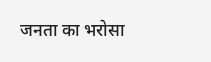जनता का भरोसा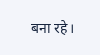बना रहे।